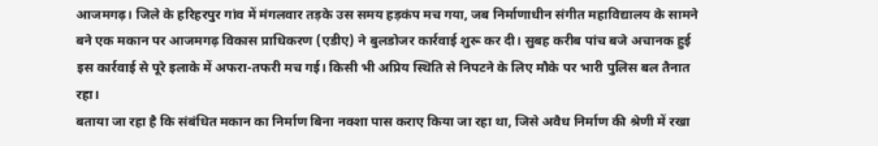आजमगढ़। जिले के हरिहरपुर गांव में मंगलवार तड़के उस समय हड़कंप मच गया, जब निर्माणाधीन संगीत महाविद्यालय के सामने बने एक मकान पर आजमगढ़ विकास प्राधिकरण (एडीए) ने बुलडोजर कार्रवाई शुरू कर दी। सुबह करीब पांच बजे अचानक हुई इस कार्रवाई से पूरे इलाके में अफरा-तफरी मच गई। किसी भी अप्रिय स्थिति से निपटने के लिए मौके पर भारी पुलिस बल तैनात रहा।
बताया जा रहा है कि संबंधित मकान का निर्माण बिना नक्शा पास कराए किया जा रहा था, जिसे अवैध निर्माण की श्रेणी में रखा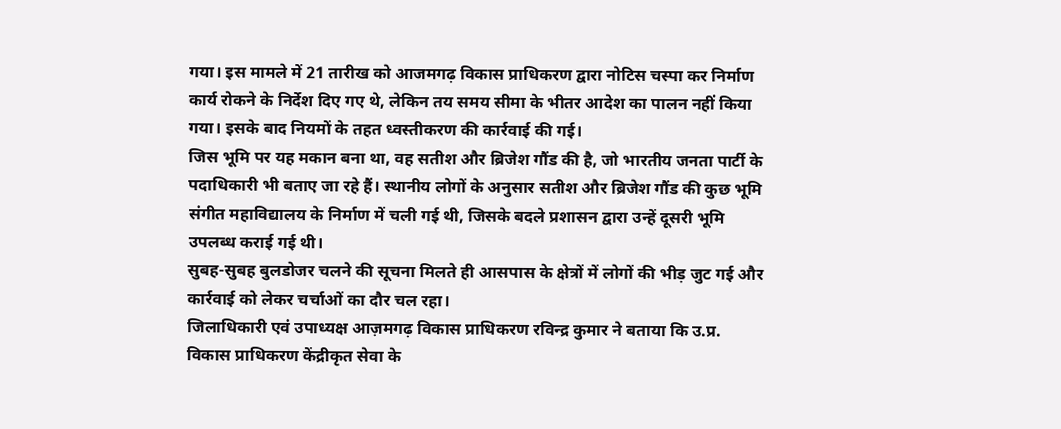गया। इस मामले में 21 तारीख को आजमगढ़ विकास प्राधिकरण द्वारा नोटिस चस्पा कर निर्माण कार्य रोकने के निर्देश दिए गए थे, लेकिन तय समय सीमा के भीतर आदेश का पालन नहीं किया गया। इसके बाद नियमों के तहत ध्वस्तीकरण की कार्रवाई की गई।
जिस भूमि पर यह मकान बना था, वह सतीश और ब्रिजेश गौंड की है, जो भारतीय जनता पार्टी के पदाधिकारी भी बताए जा रहे हैं। स्थानीय लोगों के अनुसार सतीश और ब्रिजेश गौंड की कुछ भूमि संगीत महाविद्यालय के निर्माण में चली गई थी, जिसके बदले प्रशासन द्वारा उन्हें दूसरी भूमि उपलब्ध कराई गई थी।
सुबह-सुबह बुलडोजर चलने की सूचना मिलते ही आसपास के क्षेत्रों में लोगों की भीड़ जुट गई और कार्रवाई को लेकर चर्चाओं का दौर चल रहा।
जिलाधिकारी एवं उपाध्यक्ष आज़मगढ़ विकास प्राधिकरण रविन्द्र कुमार ने बताया कि उ.प्र. विकास प्राधिकरण केंद्रीकृत सेवा के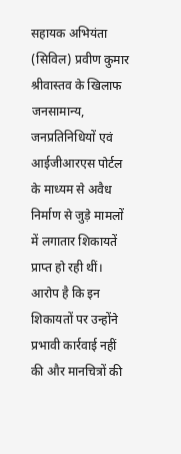सहायक अभियंता (सिविल) प्रवीण कुमार श्रीवास्तव के खिलाफ जनसामान्य, जनप्रतिनिधियों एवं आईजीआरएस पोर्टल के माध्यम से अवैध निर्माण से जुड़े मामलों में लगातार शिकायतें प्राप्त हो रही थीं।
आरोप है कि इन शिकायतों पर उन्होंने प्रभावी कार्रवाई नहीं की और मानचित्रों की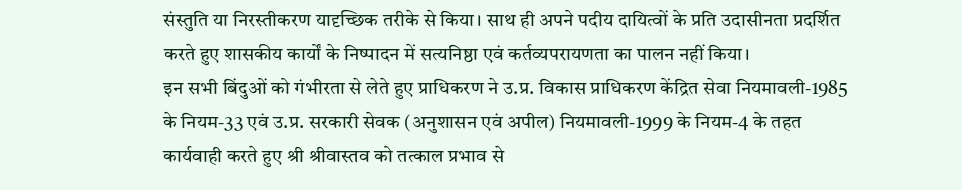संस्तुति या निरस्तीकरण यादृच्छिक तरीके से किया। साथ ही अपने पदीय दायित्वों के प्रति उदासीनता प्रदर्शित करते हुए शासकीय कार्यों के निष्पादन में सत्यनिष्ठा एवं कर्तव्यपरायणता का पालन नहीं किया।
इन सभी बिंदुओं को गंभीरता से लेते हुए प्राधिकरण ने उ.प्र. विकास प्राधिकरण केंद्रित सेवा नियमावली-1985 के नियम-33 एवं उ.प्र. सरकारी सेवक (अनुशासन एवं अपील) नियमावली-1999 के नियम-4 के तहत कार्यवाही करते हुए श्री श्रीवास्तव को तत्काल प्रभाव से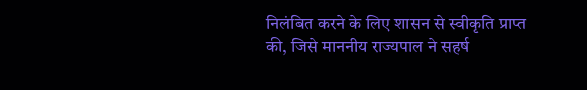निलंबित करने के लिए शासन से स्वीकृति प्राप्त की, जिसे माननीय राज्यपाल ने सहर्ष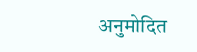अनुमोदित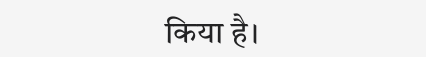किया है।